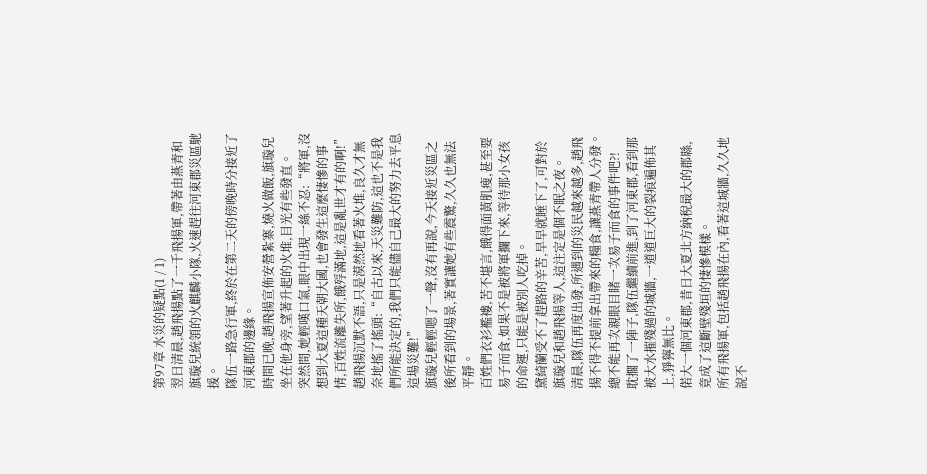第97章 水災的疑點(1 / 1)
翌日清晨,趙飛揚點了一千飛揚軍,帶著由燕青和旗璇兒統領的火麒麟小隊,火速趕往河東郡災區馳援。
隊伍一路急行軍,終於在第二天的傍晚時分接近了河東郡的邊緣。
時間已晚,趙飛揚宣佈安營紮寨,燒火做飯,旗璇兒坐在他身旁,望著升起的火堆,目光有些發直。
突然間,她輕嘆口氣,眼中出現一絲不忍:“將軍,沒想到大夏這種天朝大國,也會發生這麼悽慘的事情,百姓流離失所,餓殍滿地,這是亂世才有的啊!”
趙飛揚沉默不語,只是漠然地看著火堆,良久才無奈地搖了搖頭:“自古以來,天災難防,這也不是我們所能決定的,我們只能儘自己最大的努力去平息這場災難!”
旗璇兒輕輕嗯了一聲,沒有再說,今天接近災區之後所看到的場景,著實讓她有些震驚,久久也無法平靜。
百姓們衣衫襤褸,苦不堪言,餓得面黃肌瘦,甚至要易子而食,如果不是被將軍攔下來,等待那小女孩的命運,只能是被別人吃掉。
黛綺蘭受不了趕路的辛苦,早早就睡下了,可對於旗璇兒和趙飛揚等人,這注定是個不眠之夜。
清晨,隊伍再度出發,所遇到的災民越來越多,趙飛揚不得不提前拿出帶來的糧食,讓燕青帶人分發。
總不能再次親眼目睹一次易子而食的事件吧?!
耽擱了一陣子,隊伍繼續前進,到了河東郡,看到那被大水摧殘過的城牆,一道道巨大的裂痕遍佈其上,猙獰無比。
偌大一個河東郡,昔日大夏北方納稅最大的郡縣,竟成了這斷壁殘垣的悽慘模樣。
所有飛揚軍,包括趙飛揚在內,看著這城牆,久久地說不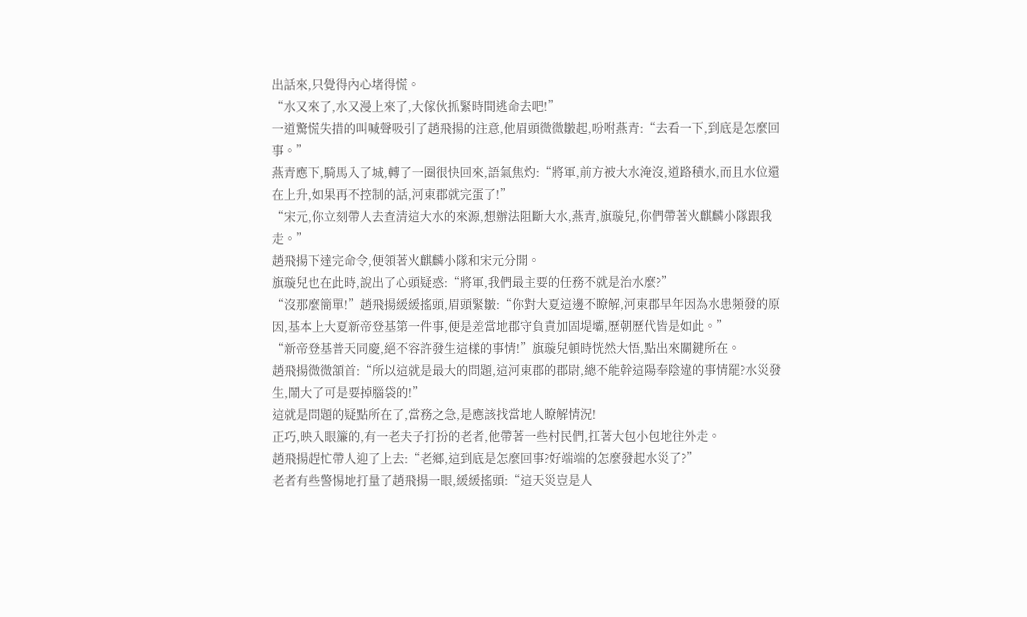出話來,只覺得內心堵得慌。
“水又來了,水又漫上來了,大傢伙抓緊時間逃命去吧!”
一道驚慌失措的叫喊聲吸引了趙飛揚的注意,他眉頭微微皺起,吩咐燕青:“去看一下,到底是怎麼回事。”
燕青應下,騎馬入了城,轉了一圈很快回來,語氣焦灼:“將軍,前方被大水淹沒,道路積水,而且水位還在上升,如果再不控制的話,河東郡就完蛋了!”
“宋元,你立刻帶人去查清這大水的來源,想辦法阻斷大水,燕青,旗璇兒,你們帶著火麒麟小隊跟我走。”
趙飛揚下達完命令,便領著火麒麟小隊和宋元分開。
旗璇兒也在此時,說出了心頭疑惑:“將軍,我們最主要的任務不就是治水麼?”
“沒那麼簡單!”趙飛揚緩緩搖頭,眉頭緊皺:“你對大夏這邊不瞭解,河東郡早年因為水患頻發的原因,基本上大夏新帝登基第一件事,便是差當地郡守負責加固堤壩,歷朝歷代皆是如此。”
“新帝登基普天同慶,絕不容許發生這樣的事情!”旗璇兒頓時恍然大悟,點出來關鍵所在。
趙飛揚微微頷首:“所以這就是最大的問題,這河東郡的郡尉,總不能幹這陽奉陰違的事情罷?水災發生,鬧大了可是要掉腦袋的!”
這就是問題的疑點所在了,當務之急,是應該找當地人瞭解情況!
正巧,映入眼簾的,有一老夫子打扮的老者,他帶著一些村民們,扛著大包小包地往外走。
趙飛揚趕忙帶人迎了上去:“老鄉,這到底是怎麼回事?好端端的怎麼發起水災了?”
老者有些警惕地打量了趙飛揚一眼,緩緩搖頭:“這天災豈是人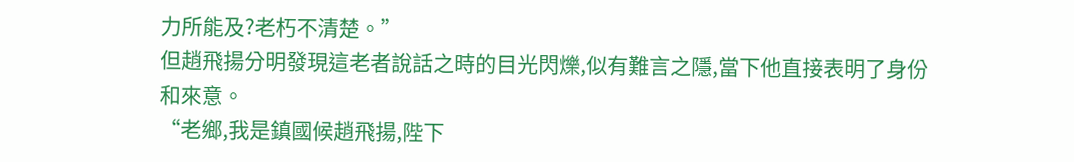力所能及?老朽不清楚。”
但趙飛揚分明發現這老者說話之時的目光閃爍,似有難言之隱,當下他直接表明了身份和來意。
“老鄉,我是鎮國候趙飛揚,陛下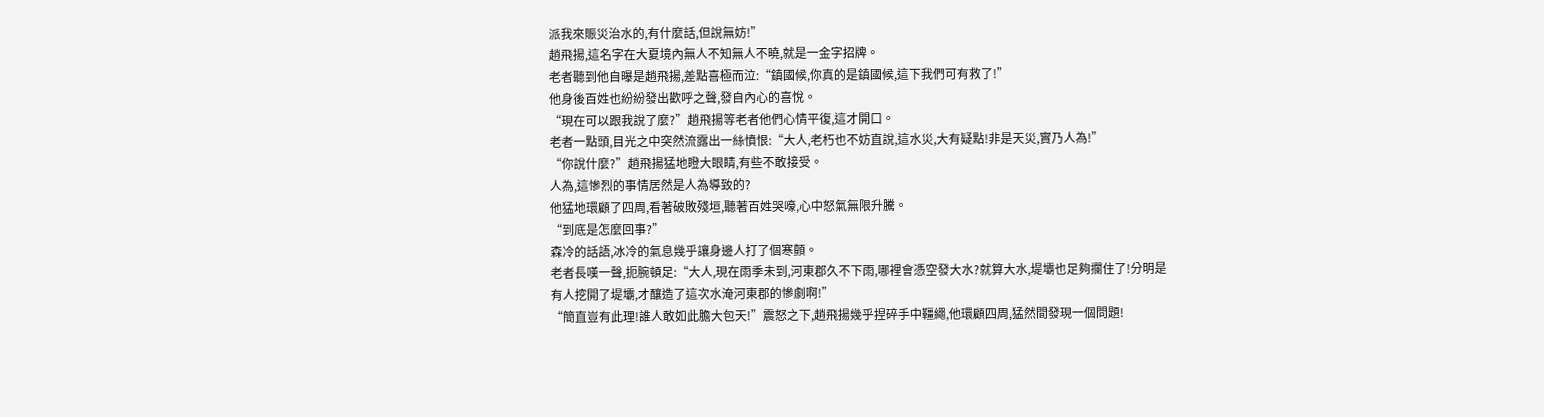派我來賑災治水的,有什麼話,但說無妨!”
趙飛揚,這名字在大夏境內無人不知無人不曉,就是一金字招牌。
老者聽到他自曝是趙飛揚,差點喜極而泣:“鎮國候,你真的是鎮國候,這下我們可有救了!”
他身後百姓也紛紛發出歡呼之聲,發自內心的喜悅。
“現在可以跟我說了麼?”趙飛揚等老者他們心情平復,這才開口。
老者一點頭,目光之中突然流露出一絲憤恨:“大人,老朽也不妨直說,這水災,大有疑點!非是天災,實乃人為!”
“你說什麼?”趙飛揚猛地瞪大眼睛,有些不敢接受。
人為,這慘烈的事情居然是人為導致的?
他猛地環顧了四周,看著破敗殘垣,聽著百姓哭嚎,心中怒氣無限升騰。
“到底是怎麼回事?”
森冷的話語,冰冷的氣息幾乎讓身邊人打了個寒顫。
老者長嘆一聲,扼腕頓足:“大人,現在雨季未到,河東郡久不下雨,哪裡會憑空發大水?就算大水,堤壩也足夠攔住了!分明是有人挖開了堤壩,才釀造了這次水淹河東郡的慘劇啊!”
“簡直豈有此理!誰人敢如此膽大包天!”震怒之下,趙飛揚幾乎捏碎手中韁繩,他環顧四周,猛然間發現一個問題!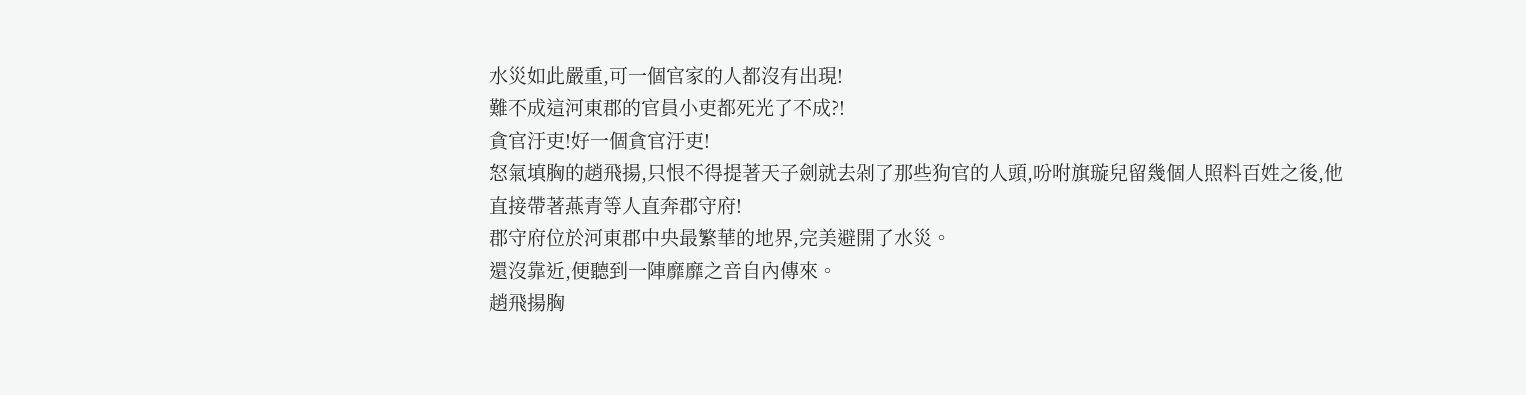水災如此嚴重,可一個官家的人都沒有出現!
難不成這河東郡的官員小吏都死光了不成?!
貪官汙吏!好一個貪官汙吏!
怒氣填胸的趙飛揚,只恨不得提著天子劍就去剁了那些狗官的人頭,吩咐旗璇兒留幾個人照料百姓之後,他直接帶著燕青等人直奔郡守府!
郡守府位於河東郡中央最繁華的地界,完美避開了水災。
還沒靠近,便聽到一陣靡靡之音自內傳來。
趙飛揚胸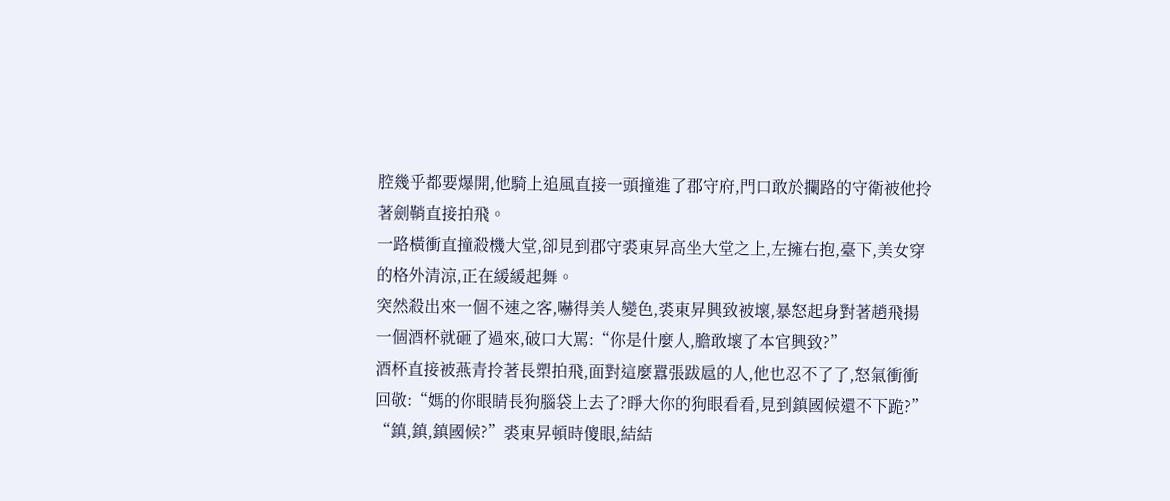腔幾乎都要爆開,他騎上追風直接一頭撞進了郡守府,門口敢於攔路的守衛被他拎著劍鞘直接拍飛。
一路橫衝直撞殺機大堂,卻見到郡守裘東昇高坐大堂之上,左擁右抱,臺下,美女穿的格外清涼,正在緩緩起舞。
突然殺出來一個不速之客,嚇得美人變色,裘東昇興致被壞,暴怒起身對著趙飛揚一個酒杯就砸了過來,破口大罵:“你是什麼人,膽敢壞了本官興致?”
酒杯直接被燕青拎著長槊拍飛,面對這麼囂張跋扈的人,他也忍不了了,怒氣衝衝回敬:“媽的你眼睛長狗腦袋上去了?睜大你的狗眼看看,見到鎮國候還不下跪?”
“鎮,鎮,鎮國候?”裘東昇頓時傻眼,結結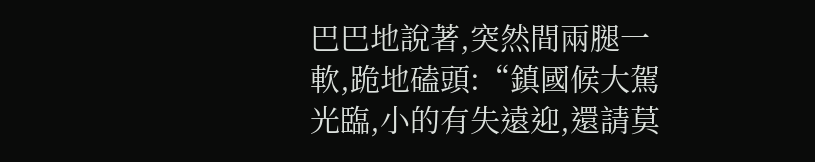巴巴地說著,突然間兩腿一軟,跪地磕頭:“鎮國候大駕光臨,小的有失遠迎,還請莫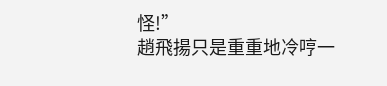怪!”
趙飛揚只是重重地冷哼一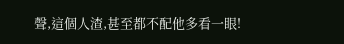聲,這個人渣,甚至都不配他多看一眼!